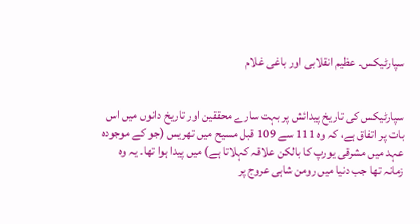سپارٹیکس۔ عظیم انقلابی اور باغی غلام


سپارٹیکس کی تاریخ پیدائش پر بہت سارے محققین اور تاریخ دانوں میں اس بات پر اتفاق ہے، کہ وہ 111 سے 109 قبل مسیح میں تھریس (جو کے موجودہ عہد میں مشرقی یورپ کا بالکن علاقہ کہلاتا ہے) میں پیدا ہوا تھا۔ یہ وہ زمانہ تھا جب دنیا میں رومن شاہی عروج پر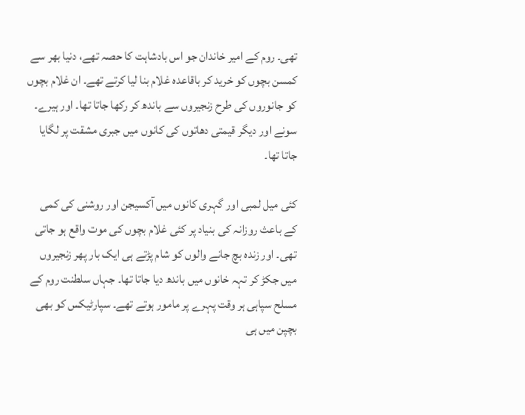تھی۔ روم کے امیر خاندان جو اس بادشاہت کا حصہ تھے، دنیا بھر سے کمسن بچوں کو خرید کر باقاعدہ غلام بنا لیا کرتے تھے۔ ان غلام بچوں کو جانوروں کی طرح زنجیروں سے باندھ کر رکھا جاتا تھا۔ اور ہیرے۔ سونے اور دیگر قیمتی دھاتوں کی کانوں میں جبری مشقت پر لگایا جاتا تھا۔

کئی میل لمبی اور گہری کانوں میں آکسیجن اور روشنی کی کمی کے باعث روزانہ کی بنیاد پر کئی غلام بچوں کی موت واقع ہو جاتی تھی۔ اور زندہ بچ جانے والوں کو شام پڑتے ہی ایک بار پھر زنجیروں میں جکڑ کر تہہ خانوں میں باندھ دیا جاتا تھا۔ جہاں سلطنت روم کے مسلح سپاہی ہر وقت پہرے پر مامور ہوتے تھے۔ سپارٹیکس کو بھی بچپن میں ہی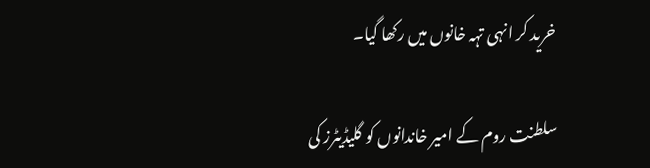خرید کر انہی تہہ خانوں میں رکھا گیا۔

سلطنت روم کے امیر خاندانوں کو گلیڈیٹرز کی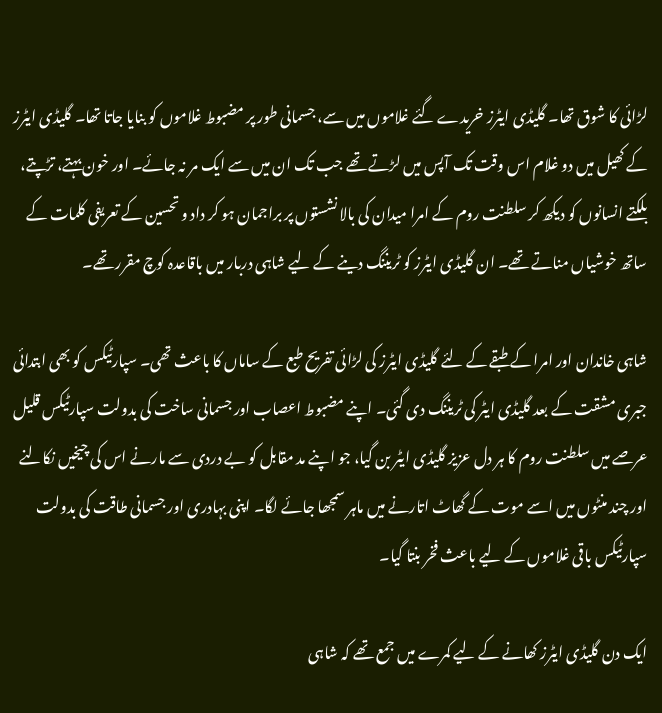لڑائی کا شوق تھا۔ گلیڈی ایٹرز خریدے گئے غلاموں میں سے، جسمانی طور پر مضبوط غلاموں کو بنایا جاتا تھا۔ گلیڈی ایٹرز کے کھیل میں دو غلام اس وقت تک آپس میں لڑتے تھے جب تک ان میں سے ایک مر نہ جائے۔ اور خون بہتے، تڑپتے، بلکتے انسانوں کو دیکھ کر سلطنت روم کے امرا میدان کی بالا نشستوں پر براجمان ہو کر داد و تحسین کے تعریفی کلمات کے ساتھ خوشیاں مناتے تھے۔ ان گلیڈی ایٹرز کو ٹریننگ دینے کے لیے شاہی دربار میں باقاعدہ کوچ مقرر تھے۔

شاہی خاندان اور امرا کے طبقے کے لئے گلیڈی ایٹرز کی لڑائی تفریح طبع کے ساماں کا باعث تھی۔ سپارٹیکس کو بھی ابتدائی جبری مشقت کے بعد گلیڈی ایٹر کی ٹریننگ دی گئی۔ اپنے مضبوط اعصاب اور جسمانی ساخت کی بدولت سپارٹیکس قلیل عرصے میں سلطنت روم کا ہر دل عزیز گلیڈی ایٹر بن گیا، جو اپنے مد مقابل کو بے دردی سے مارنے اس کی چیخیں نکالنے اور چند منٹوں میں اسے موت کے گھاٹ اتارنے میں ماہر سمجھا جائے لگا۔ اپنی بہادری اور جسمانی طاقت کی بدولت سپارٹیکس باقی غلاموں کے لیے باعث فخر بنتا گیا۔

ایک دن گلیڈی ایٹرز کھانے کے لیے کمرے میں جمع تھے کہ شاہی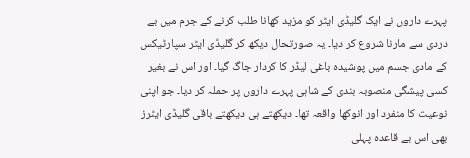پہرے داروں نے ایک گلیڈی ایٹر کو مزید کھانا طلب کرنے کے جرم میں بے دردی سے مارنا شروع کر دیا۔ یہ صورتحال دیکھ کر گلیڈی ایٹر سپارٹیکس کے مادی جسم میں پوشیدہ باغی لیڈر کا کردار جاگ گیا۔ اور اس نے بغیر کسی پیشگی منصوبہ بندی کے شاہی پہرے داروں پر حملہ کر دیا۔ جو اپنی نوعیت کا منفرد اور انوکھا واقعہ تھا۔ دیکھتے ہی دیکھتے باقی گلیڈی ایٹرز بھی اس بے قاعدہ پہلی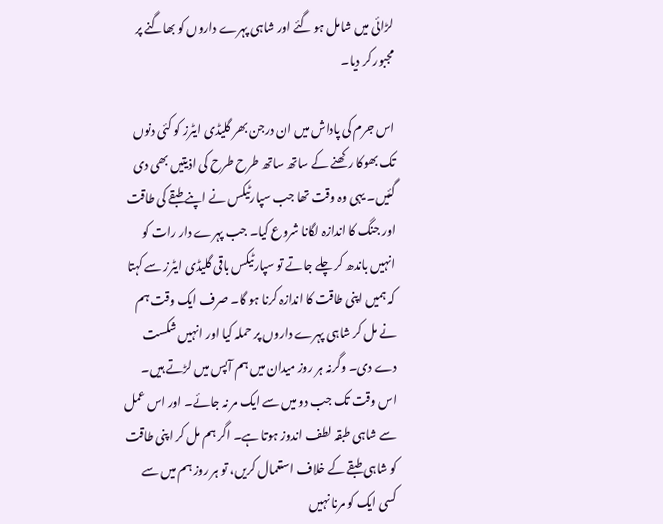لڑائی میں شامل ہو گئے اور شاہی پہرے داروں کو بھاگنے پر مجبور کر دیا۔

اس جرم کی پاداش میں ان درجن بھر گلیڈی ایٹرز کو کئی دنوں تک بھوکا رکھنے کے ساتھ ساتھ طرح طرح کی اذیتیں بھی دی گئیں۔ یہی وہ وقت تھا جب سپارٹیکس نے اپنے طبقے کی طاقت اور جنگ کا اندازہ لگانا شروع کیا۔ جب پہرے دار رات کو انہیں باندھ کر چلے جاتے تو سپارٹیکس باقی گلیڈی ایٹرز سے کہتا کہ ہمیں اپنی طاقت کا اندازہ کرنا ہو گا۔ صرف ایک وقت ہم نے مل کر شاہی پہرے داروں پر حملہ کیا اور انہیں شکست دے دی۔ وگرنہ ہر روز میدان میں ہم آپس میں لڑتے ہیں۔ اس وقت تک جب دو میں سے ایک مر نہ جائے۔ اور اس عمل سے شاہی طبقہ لطف اندوز ہوتا ہے۔ اگر ہم مل کر اپنی طاقت کو شاہی طبقے کے خلاف استعمال کریں، تو ہر روز ہم میں سے کسی ایک کو مرنا نہیں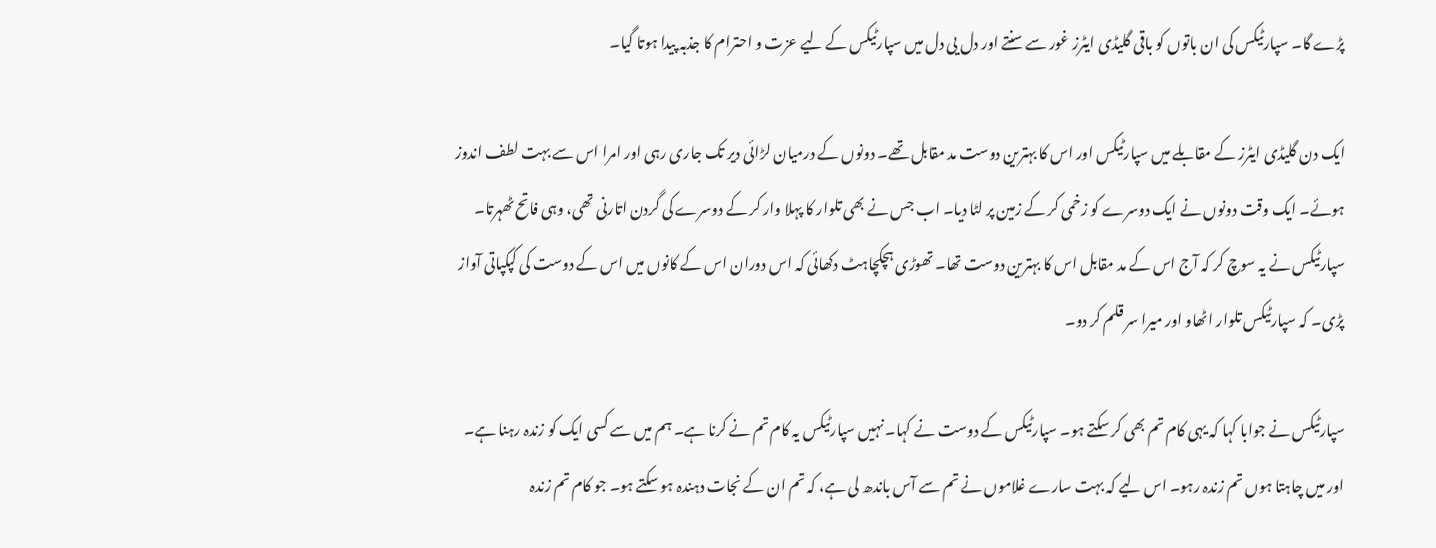پڑے گا۔ سپارٹیکس کی ان باتوں کو باقی گلیڈی ایٹرز غور سے سنتے اور دل یی دل میں سپارٹیکس کے لیے عزت و احترام کا جذبہ پیدا ہوتا گیا۔

ایک دن گلیڈی ایٹرز کے مقابلے میں سپارٹیکس اور اس کا بہترین دوست مد مقابل تھے۔ دونوں کے درمیان لڑائی دیر تک جاری رہی اور امرا اس سے بہت لطف اندوز ہوئے۔ ایک وقت دونوں نے ایک دوسرے کو زخمی کر کے زمین پر لٹا دیا۔ اب جس نے بھی تلوار کا پہلا وار کر کے دوسرے کی گردن اتارنی تھی، وہی فاتح ٹھہرتا۔ سپارٹیکس نے یہ سوچ کر کہ آج اس کے مد مقابل اس کا بہترین دوست تھا۔ تھوڑی ہچکچاہٹ دکھائی کہ اس دوران اس کے کانوں میں اس کے دوست کی کپکپاتی آواز پڑی۔ کہ سپارٹیکس تلوار اٹھاو اور میرا سر قلم کر دو۔

سپارٹیکس نے جوابا کہا کہ یہی کام تم بھی کر سکتے ہو۔ سپارٹیکس کے دوست نے کہا۔ نہیں سپارٹیکس یہ کام تم نے کرنا ہے۔ ہم میں سے کسی ایک کو زندہ رہنا ہے۔ اور میں چاہتا ہوں تم زندہ رہو۔ اس لیے کہ بہت سارے غلاموں نے تم سے آس باندھ لی ہے، کہ تم ان کے نجات دہندہ ہو سکتے ہو۔ جو کام تم زندہ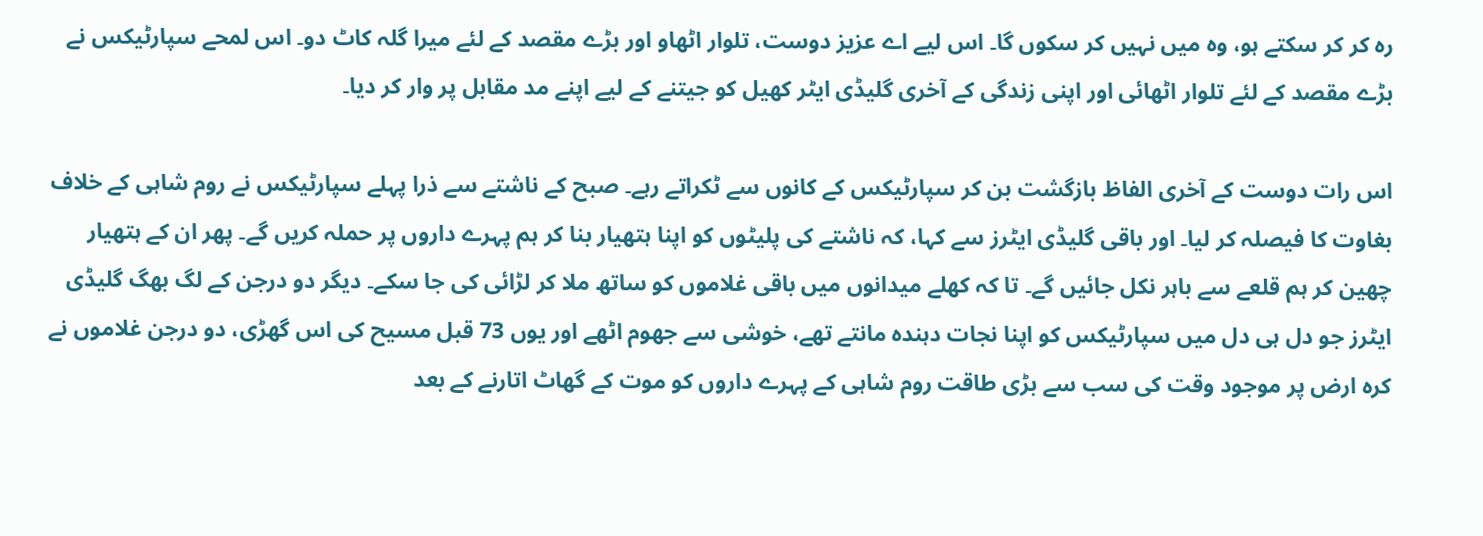رہ کر کر سکتے ہو، وہ میں نہیں کر سکوں گا۔ اس لیے اے عزیز دوست، تلوار اٹھاو اور بڑے مقصد کے لئے میرا گلہ کاٹ دو۔ اس لمحے سپارٹیکس نے بڑے مقصد کے لئے تلوار اٹھائی اور اپنی زندگی کے آخری گلیڈی ایٹر کھیل کو جیتنے کے لیے اپنے مد مقابل پر وار کر دیا۔

اس رات دوست کے آخری الفاظ بازگشت بن کر سپارٹیکس کے کانوں سے ٹکراتے رہے۔ صبح کے ناشتے سے ذرا پہلے سپارٹیکس نے روم شاہی کے خلاف بغاوت کا فیصلہ کر لیا۔ اور باقی گلیڈی ایٹرز سے کہا، کہ ناشتے کی پلیٹوں کو اپنا ہتھیار بنا کر ہم پہرے داروں پر حملہ کریں گے۔ پھر ان کے ہتھیار چھین کر ہم قلعے سے باہر نکل جائیں گے۔ تا کہ کھلے میدانوں میں باقی غلاموں کو ساتھ ملا کر لڑائی کی جا سکے۔ دیگر دو درجن کے لگ بھگ گلیڈی ایٹرز جو دل ہی دل میں سپارٹیکس کو اپنا نجات دہندہ مانتے تھے، خوشی سے جھوم اٹھے اور یوں 73 قبل مسیح کی اس گھڑی، دو درجن غلاموں نے کرہ ارض پر موجود وقت کی سب سے بڑی طاقت روم شاہی کے پہرے داروں کو موت کے گھاٹ اتارنے کے بعد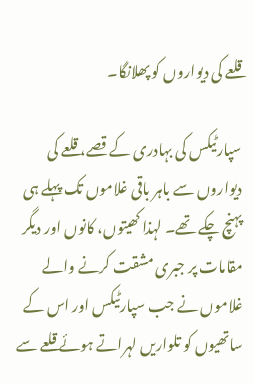قلعے کی دیواروں کو پھلانگا۔

سپارٹیکس کی بہادری کے قصے، قلعے کی دیواروں سے باہر باقی غلاموں تک پہلے ہی پہنچ چکے تھے۔ لہذا کھیتوں، کانوں اور دیگر مقامات پر جبری مشقت کرنے والے غلاموں نے جب سپارٹیکس اور اس کے ساتھیوں کو تلواریں لہراتے ہوئے قلعے سے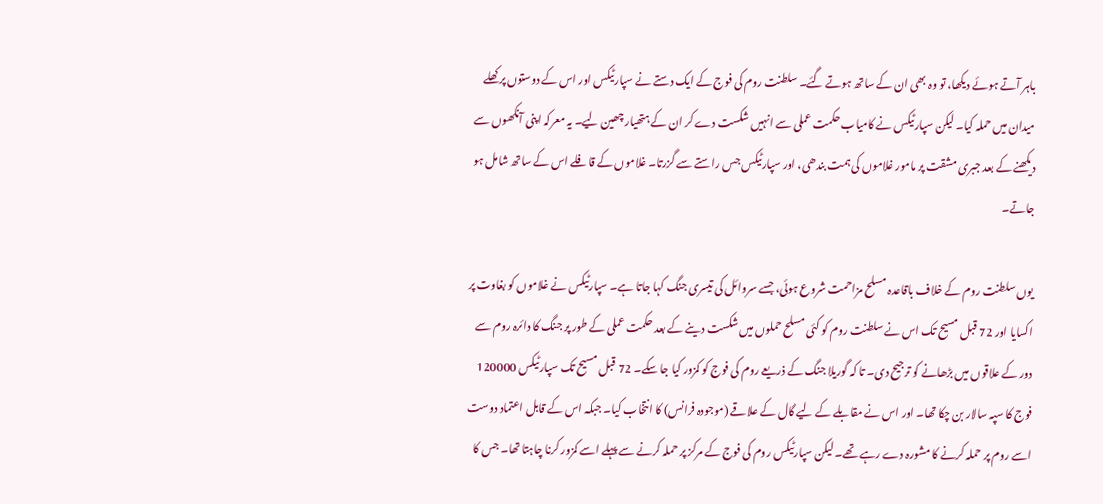باہر آتے ہوئے دیکھا، تو وہ بھی ان کے ساتھ ہوتے گئے۔ سلطنت روم کی فوج کے ایک دستے نے سپارٹیکس اور اس کے دوستوں پر کھلے میدان میں حملہ کیا۔ لیکن سپارٹیکس نے کامیاب حکمت عملی سے انہیں شکست دے کر ان کے ہتھیار چھین لیے۔ یہ معرکہ اپنی آنکھوں سے دیکھنے کے بعد جبری مشقت پر مامور غلاموں کی ہمت بندھی، اور سپارٹیکس جس راستے سے گزرتا۔ غلاموں کے قافلے اس کے ساتھ شامل ہو جاتے۔

یوں سلطنت روم کے خلاف باقاعدہ مسلح مزاحمت شروع ہوئی، جسے سروائل کی تیسری جنگ کہا جاتا ہے۔ سپارٹیکس نے غلاموں کو بغاوت پر اکسایا اور 72 قبل مسیح تک اس نے سلطنت روم کو کئی مسلح حملوں میں شکست دینے کے بعد حکمت عملی کے طور پر جنگ کا دائرہ روم سے دور کے علاقوں میں بڑھانے کو ترجیح دی۔ تا کہ گوریلا جنگ کے ذریعے روم کی فوج کو کمزور کیا جا سکے۔ 72 قبل مسیح تک سپارٹیکس 120000 فوج کا سپہ سالار بن چکا تھا۔ اور اس نے مقابلے کے لیے گال کے علاقے (موجودہ فرانس) کا انتخاب کیا۔ جبکہ اس کے قابل اعتماد دوست اسے روم پر حملہ کرنے کا مشورہ دے رہے تھے۔ لیکن سپارٹیکس روم کی فوج کے مرکز پر حملہ کرنے سے پہلے اسے کمزور کرنا چاہتا تھا۔ جس کا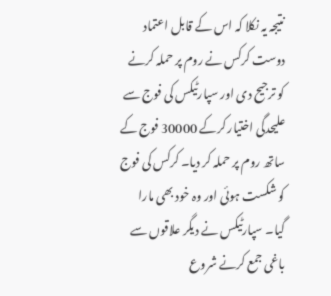نتیجہ یہ نکلا کہ اس کے قابل اعتماد دوست کرکس نے روم پر حملہ کرنے کو ترجیح دی اور سپارٹیکس کی فوج سے علیحدگی اختیار کرکے 30000 فوج کے ساتھ روم پر حملہ کر دیا۔ کرکس کی فوج کو شکست ہوئی اور وہ خود بھی مارا گیا۔ سپارٹیکس نے دیگر علاقوں سے باغی جمع کرنے شروع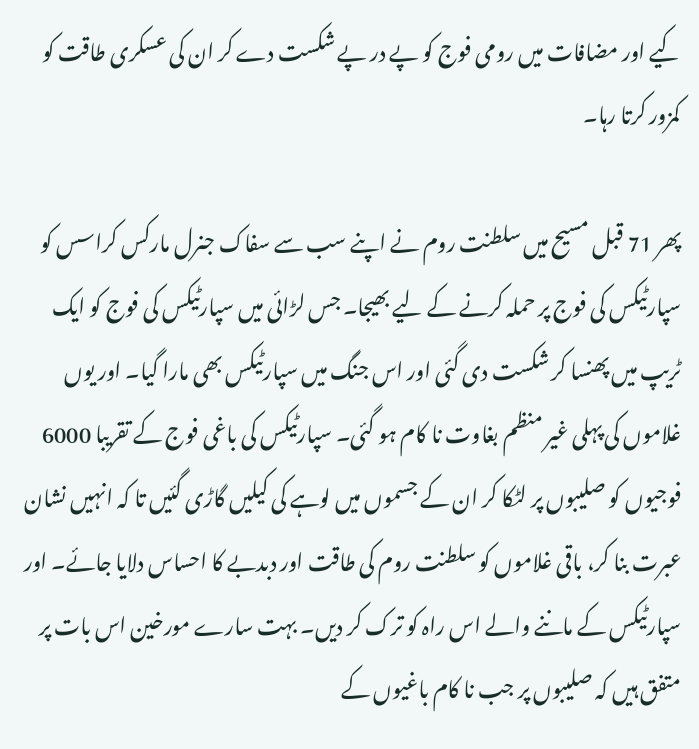کیے اور مضافات میں رومی فوج کو پے در پے شکست دے کر ان کی عسکری طاقت کو کمزور کرتا رہا۔

پھر 71 قبل مسیح میں سلطنت روم نے اپنے سب سے سفاک جنرل مارکس کراسس کو سپارٹیکس کی فوج پر حملہ کرنے کے لیے بھیجا۔ جس لڑائی میں سپارٹیکس کی فوج کو ایک ٹریپ میں پھنسا کر شکست دی گئی اور اس جنگ میں سپارٹیکس بھی مارا گیا۔ اور یوں غلاموں کی پہلی غیر منظم بغاوت نا کام ہو گئی۔ سپارٹیکس کی باغی فوج کے تقریبا 6000 فوجیوں کو صلیبوں پر لٹکا کر ان کے جسموں میں لوہے کی کیلیں گاڑی گئیں تا کہ انہیں نشان عبرت بنا کر، باقی غلاموں کو سلطنت روم کی طاقت اور دبدبے کا احساس دلایا جائے۔ اور سپارٹیکس کے ماننے والے اس راہ کو ترک کر دیں۔ بہت سارے مورخین اس بات پر متفق ہیں کہ صلیبوں پر جب نا کام باغیوں کے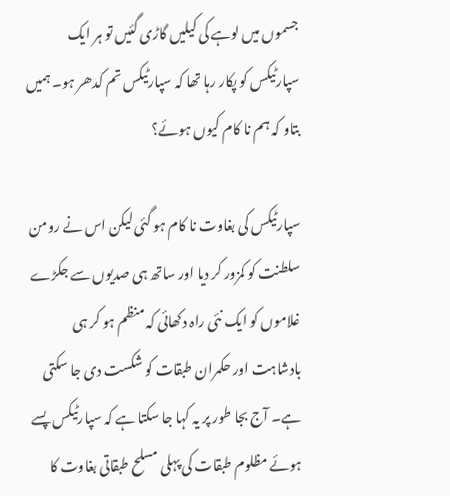جسموں میں لوہے کی کیلیں گاڑی گئیں تو ہر ایک سپارٹیکس کو پکار رہا تھا کہ سپارٹیکس تم کدھر ہو۔ ہمیں بتاو کہ ہم نا کام کیوں ہوئے؟

سپارٹیکس کی بغاوت نا کام ہو گئی لیکن اس نے رومن سلطنت کو کمزور کر دیا اور ساتھ ہی صدیوں سے جکڑے غلاموں کو ایک نئی راہ دکھائی کہ منظم ہو کر ہی بادشاہت اور حکمران طبقات کو شکست دی جا سکتی ہے۔ آج بجا طور پر یہ کہا جا سکتا ہے کہ سپارٹیکس پسے ہوئے مظلوم طبقات کی پہلی مسلح طبقاتی بغاوت کا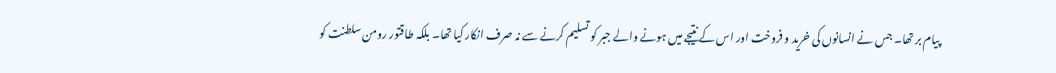پیام بر تھا۔ جس نے انسانوں کی خرید و فروخت اور اس کے نتیجے میں ہونے والے جبر کو تسلیم کرنے سے نہ صرف انکار کیا تھا۔ بلکہ طاقتور رومن سلطنت کو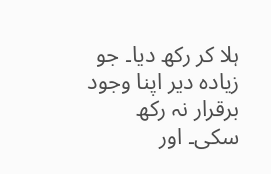ہلا کر رکھ دیا۔ جو زیادہ دیر اپنا وجود برقرار نہ رکھ سکی۔ اور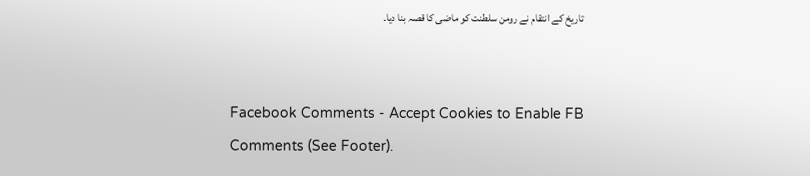تاریخ کے انتقام نے رومن سلطنت کو ماضی کا قصہ بنا دیا۔


Facebook Comments - Accept Cookies to Enable FB Comments (See Footer).